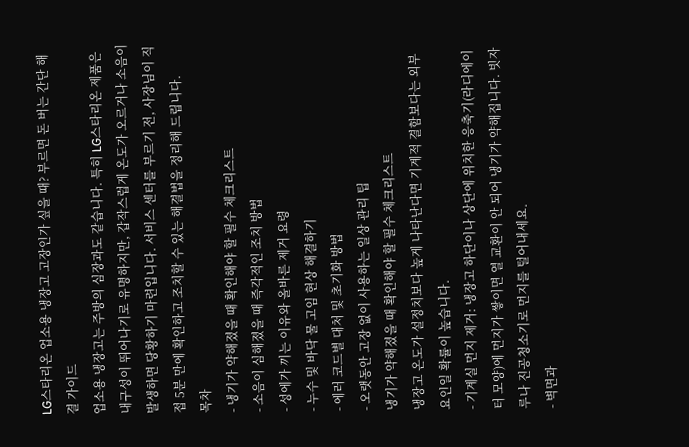LG스타리온 업소용 냉장고 고장인가 싶을 때? 부르면 돈 버는 간단 해결 가이드
업소용 냉장고는 주방의 심장과도 같습니다. 특히 LG스타리온 제품은 내구성이 뛰어나기로 유명하지만, 갑작스럽게 온도가 오르거나 소음이 발생하면 당황하기 마련입니다. 서비스 센터를 부르기 전, 사장님이 직접 5분 만에 확인하고 조치할 수 있는 해결법을 정리해 드립니다.
목차
- 냉기가 약해졌을 때 확인해야 할 필수 체크리스트
- 소음이 심해졌을 때 즉각적인 조치 방법
- 성에가 끼는 이유와 올바른 제거 요령
- 누수 및 바닥 물 고임 현상 해결하기
- 에러 코드별 대처 및 초기화 방법
- 오랫동안 고장 없이 사용하는 일상 관리 팁
냉기가 약해졌을 때 확인해야 할 필수 체크리스트
냉장고 온도가 설정치보다 높게 나타난다면 기계적 결함보다는 외부 요인일 확률이 높습니다.
- 기계실 먼지 제거: 냉장고 하단이나 상단에 위치한 응축기(라디에이터 모양)에 먼지가 쌓이면 열 교환이 안 되어 냉기가 약해집니다. 빗자루나 진공청소기로 먼지를 털어내세요.
- 벽면과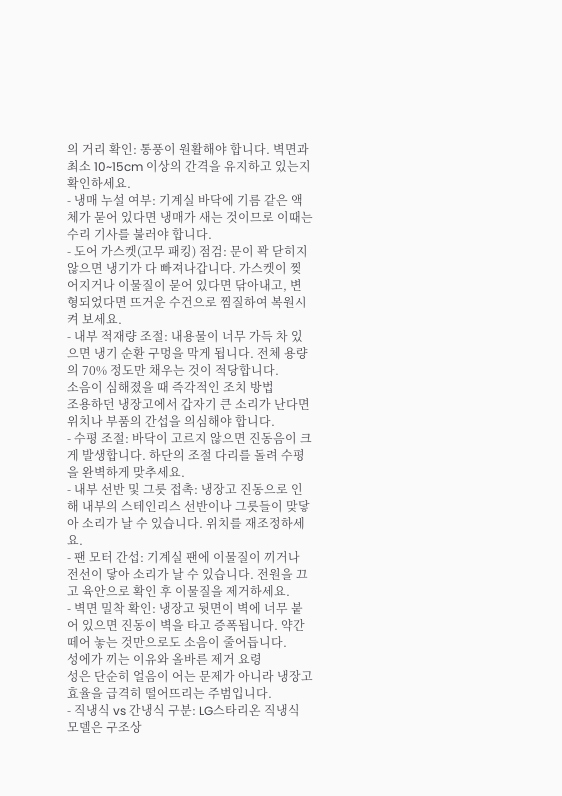의 거리 확인: 통풍이 원활해야 합니다. 벽면과 최소 10~15cm 이상의 간격을 유지하고 있는지 확인하세요.
- 냉매 누설 여부: 기계실 바닥에 기름 같은 액체가 묻어 있다면 냉매가 새는 것이므로 이때는 수리 기사를 불러야 합니다.
- 도어 가스켓(고무 패킹) 점검: 문이 꽉 닫히지 않으면 냉기가 다 빠져나갑니다. 가스켓이 찢어지거나 이물질이 묻어 있다면 닦아내고, 변형되었다면 뜨거운 수건으로 찜질하여 복원시켜 보세요.
- 내부 적재량 조절: 내용물이 너무 가득 차 있으면 냉기 순환 구멍을 막게 됩니다. 전체 용량의 70% 정도만 채우는 것이 적당합니다.
소음이 심해졌을 때 즉각적인 조치 방법
조용하던 냉장고에서 갑자기 큰 소리가 난다면 위치나 부품의 간섭을 의심해야 합니다.
- 수평 조절: 바닥이 고르지 않으면 진동음이 크게 발생합니다. 하단의 조절 다리를 돌려 수평을 완벽하게 맞추세요.
- 내부 선반 및 그릇 접촉: 냉장고 진동으로 인해 내부의 스테인리스 선반이나 그릇들이 맞닿아 소리가 날 수 있습니다. 위치를 재조정하세요.
- 팬 모터 간섭: 기계실 팬에 이물질이 끼거나 전선이 닿아 소리가 날 수 있습니다. 전원을 끄고 육안으로 확인 후 이물질을 제거하세요.
- 벽면 밀착 확인: 냉장고 뒷면이 벽에 너무 붙어 있으면 진동이 벽을 타고 증폭됩니다. 약간 떼어 놓는 것만으로도 소음이 줄어듭니다.
성에가 끼는 이유와 올바른 제거 요령
성은 단순히 얼음이 어는 문제가 아니라 냉장고 효율을 급격히 떨어뜨리는 주범입니다.
- 직냉식 vs 간냉식 구분: LG스타리온 직냉식 모델은 구조상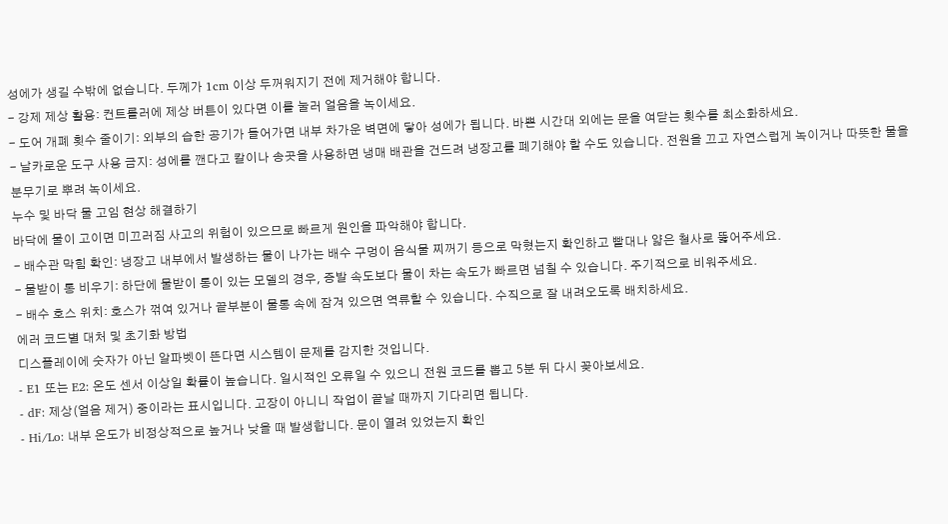성에가 생길 수밖에 없습니다. 두께가 1cm 이상 두꺼워지기 전에 제거해야 합니다.
- 강제 제상 활용: 컨트롤러에 제상 버튼이 있다면 이를 눌러 얼음을 녹이세요.
- 도어 개폐 횟수 줄이기: 외부의 습한 공기가 들어가면 내부 차가운 벽면에 닿아 성에가 됩니다. 바쁜 시간대 외에는 문을 여닫는 횟수를 최소화하세요.
- 날카로운 도구 사용 금지: 성에를 깬다고 칼이나 송곳을 사용하면 냉매 배관을 건드려 냉장고를 폐기해야 할 수도 있습니다. 전원을 끄고 자연스럽게 녹이거나 따뜻한 물을 분무기로 뿌려 녹이세요.
누수 및 바닥 물 고임 현상 해결하기
바닥에 물이 고이면 미끄러짐 사고의 위험이 있으므로 빠르게 원인을 파악해야 합니다.
- 배수관 막힘 확인: 냉장고 내부에서 발생하는 물이 나가는 배수 구멍이 음식물 찌꺼기 등으로 막혔는지 확인하고 빨대나 얇은 철사로 뚫어주세요.
- 물받이 통 비우기: 하단에 물받이 통이 있는 모델의 경우, 증발 속도보다 물이 차는 속도가 빠르면 넘칠 수 있습니다. 주기적으로 비워주세요.
- 배수 호스 위치: 호스가 꺾여 있거나 끝부분이 물통 속에 잠겨 있으면 역류할 수 있습니다. 수직으로 잘 내려오도록 배치하세요.
에러 코드별 대처 및 초기화 방법
디스플레이에 숫자가 아닌 알파벳이 뜬다면 시스템이 문제를 감지한 것입니다.
- E1 또는 E2: 온도 센서 이상일 확률이 높습니다. 일시적인 오류일 수 있으니 전원 코드를 뽑고 5분 뒤 다시 꽂아보세요.
- dF: 제상(얼음 제거) 중이라는 표시입니다. 고장이 아니니 작업이 끝날 때까지 기다리면 됩니다.
- Hi/Lo: 내부 온도가 비정상적으로 높거나 낮을 때 발생합니다. 문이 열려 있었는지 확인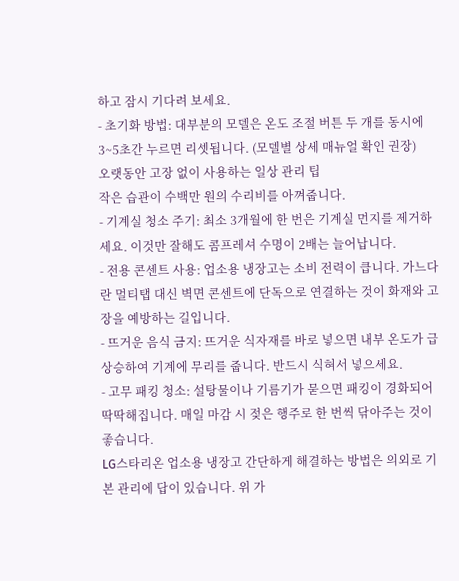하고 잠시 기다려 보세요.
- 초기화 방법: 대부분의 모델은 온도 조절 버튼 두 개를 동시에 3~5초간 누르면 리셋됩니다. (모델별 상세 매뉴얼 확인 권장)
오랫동안 고장 없이 사용하는 일상 관리 팁
작은 습관이 수백만 원의 수리비를 아껴줍니다.
- 기계실 청소 주기: 최소 3개월에 한 번은 기계실 먼지를 제거하세요. 이것만 잘해도 콤프레셔 수명이 2배는 늘어납니다.
- 전용 콘센트 사용: 업소용 냉장고는 소비 전력이 큽니다. 가느다란 멀티탭 대신 벽면 콘센트에 단독으로 연결하는 것이 화재와 고장을 예방하는 길입니다.
- 뜨거운 음식 금지: 뜨거운 식자재를 바로 넣으면 내부 온도가 급상승하여 기계에 무리를 줍니다. 반드시 식혀서 넣으세요.
- 고무 패킹 청소: 설탕물이나 기름기가 묻으면 패킹이 경화되어 딱딱해집니다. 매일 마감 시 젖은 행주로 한 번씩 닦아주는 것이 좋습니다.
LG스타리온 업소용 냉장고 간단하게 해결하는 방법은 의외로 기본 관리에 답이 있습니다. 위 가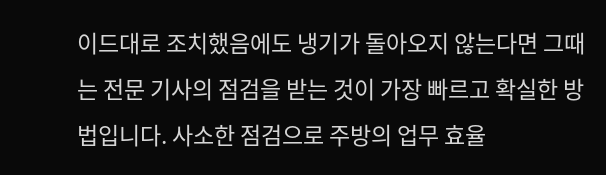이드대로 조치했음에도 냉기가 돌아오지 않는다면 그때는 전문 기사의 점검을 받는 것이 가장 빠르고 확실한 방법입니다. 사소한 점검으로 주방의 업무 효율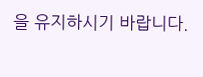을 유지하시기 바랍니다.